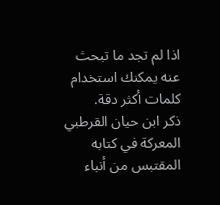اذا لم تجد ما تبحث عنه يمكنك استخدام كلمات أكثر دقة.
ذكر ابن حيان القرطبي المعركة في كتابه المقتبس من أنباء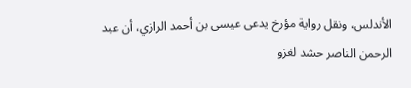الأندلس، ونقل رواية مؤرخ يدعى عيسى بن أحمد الرازي، أن عبد الرحمن الناصر حشد لغزو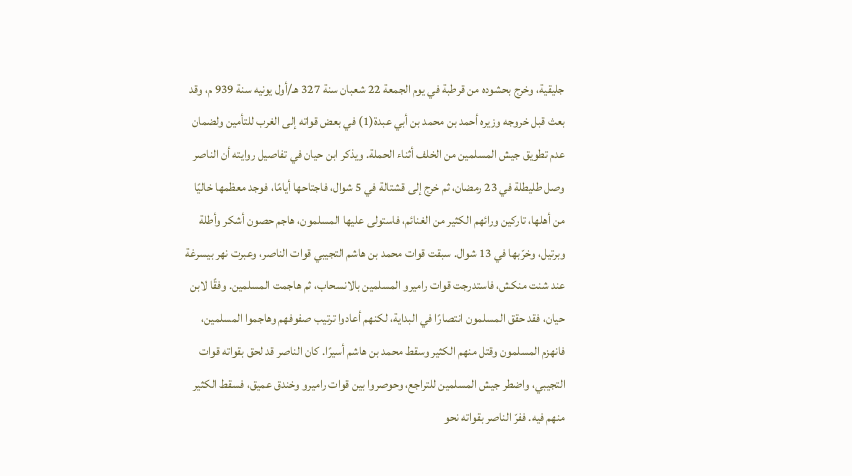جليقية، وخرج بحشوده من قرطبة في يوم الجمعة 22 شعبان سنة 327 هـ/أول يونيه سنة 939 م، وقد بعث قبل خروجه وزيره أحمد بن محمد بن أبي عبدة(1) في بعض قواته إلى الغرب للتأمين ولضمان عدم تطويق جيش المسلمين من الخلف أثناء الحملة. ويذكر ابن حيان في تفاصيل روايته أن الناصر وصل طليطلة في 23 رمضان، ثم خرج إلى قشتالة في 5 شوال، فاجتاحها أيامًا، فوجد معظمها خاليًا من أهلها، تاركين ورائهم الكثير من الغنائم، فاستولى عليها المسلمون، هاجم حصون أشكر وأطلة وبرتيل، وخرّبها في 13 شوال. سبقت قوات محمد بن هاشم التجيبي قوات الناصر، وعبرت نهر بيسرغة عند شنت منكش، فاستدرجت قوات راميرو المسلمين بالانسحاب، ثم هاجمت المسلمين. وفقًا لابن حيان، فقد حقق المسلمون انتصارًا في البداية، لكنهم أعادوا ترتيب صفوفهم وهاجموا المسلمين، فانهزم المسلمون وقتل منهم الكثير وسقط محمد بن هاشم أسيرًا. كان الناصر قد لحق بقواته قوات التجيبي، واضطر جيش المسلمين للتراجع، وحوصروا بين قوات راميرو وخندق عميق، فسقط الكثير منهم فيه. ففرّ الناصر بقواته نحو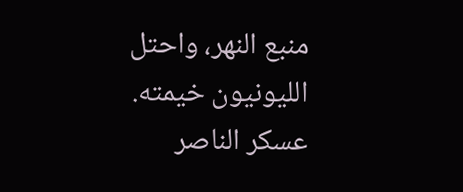منبع النهر، واحتل الليونيون خيمته. عسكر الناصر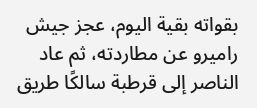بقواته بقية اليوم، عجز جيش راميرو عن مطاردته، ثم عاد الناصر إلى قرطبة سالكًا طريق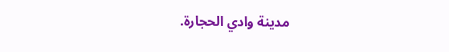مدينة وادي الحجارة.